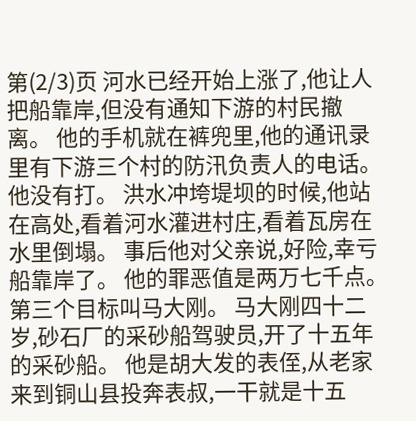第(2/3)页 河水已经开始上涨了,他让人把船靠岸,但没有通知下游的村民撤离。 他的手机就在裤兜里,他的通讯录里有下游三个村的防汛负责人的电话。 他没有打。 洪水冲垮堤坝的时候,他站在高处,看着河水灌进村庄,看着瓦房在水里倒塌。 事后他对父亲说,好险,幸亏船靠岸了。 他的罪恶值是两万七千点。 第三个目标叫马大刚。 马大刚四十二岁,砂石厂的采砂船驾驶员,开了十五年的采砂船。 他是胡大发的表侄,从老家来到铜山县投奔表叔,一干就是十五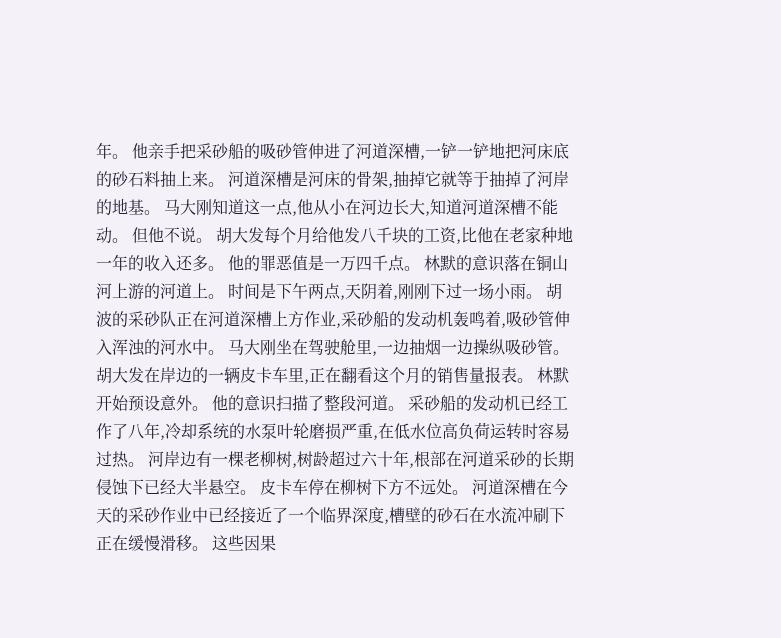年。 他亲手把采砂船的吸砂管伸进了河道深槽,一铲一铲地把河床底的砂石料抽上来。 河道深槽是河床的骨架,抽掉它就等于抽掉了河岸的地基。 马大刚知道这一点,他从小在河边长大,知道河道深槽不能动。 但他不说。 胡大发每个月给他发八千块的工资,比他在老家种地一年的收入还多。 他的罪恶值是一万四千点。 林默的意识落在铜山河上游的河道上。 时间是下午两点,天阴着,刚刚下过一场小雨。 胡波的采砂队正在河道深槽上方作业,采砂船的发动机轰鸣着,吸砂管伸入浑浊的河水中。 马大刚坐在驾驶舱里,一边抽烟一边操纵吸砂管。 胡大发在岸边的一辆皮卡车里,正在翻看这个月的销售量报表。 林默开始预设意外。 他的意识扫描了整段河道。 采砂船的发动机已经工作了八年,冷却系统的水泵叶轮磨损严重,在低水位高负荷运转时容易过热。 河岸边有一棵老柳树,树龄超过六十年,根部在河道采砂的长期侵蚀下已经大半悬空。 皮卡车停在柳树下方不远处。 河道深槽在今天的采砂作业中已经接近了一个临界深度,槽壁的砂石在水流冲刷下正在缓慢滑移。 这些因果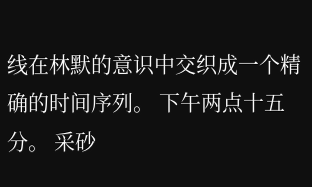线在林默的意识中交织成一个精确的时间序列。 下午两点十五分。 采砂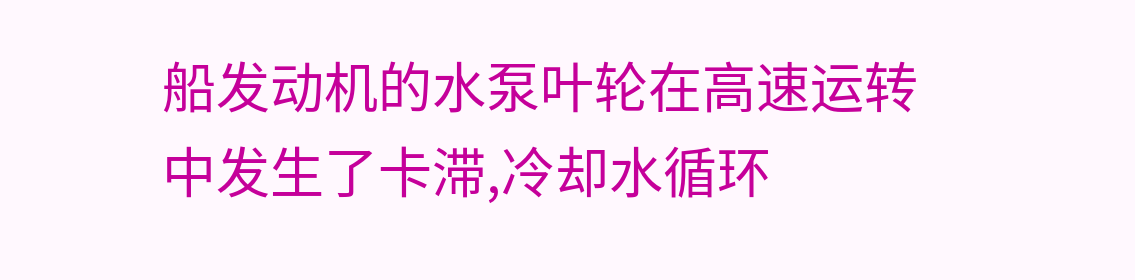船发动机的水泵叶轮在高速运转中发生了卡滞,冷却水循环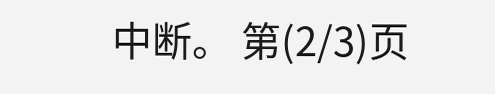中断。 第(2/3)页